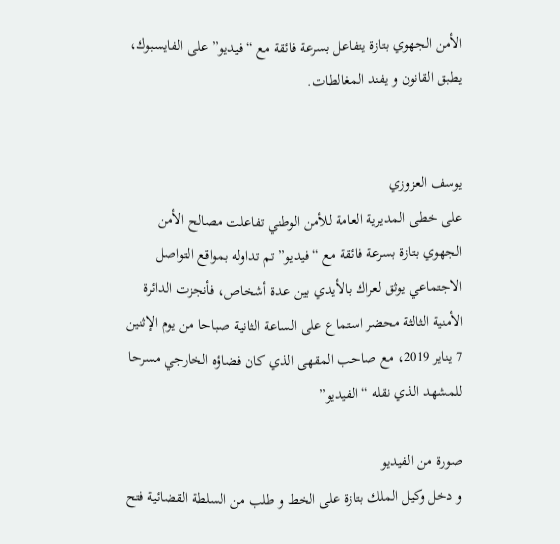الأمن الجهوي بتازة يتفاعل بسرعة فائقة مع “فيديو” على الفايسبوك، يطبق القانون و يفند المغالطات.


يوسف العزوزي
على خطى المديرية العامة للأمن الوطني تفاعلت مصالح الأمن الجهوي بتازة بسرعة فائقة مع “فيديو” تم تداوله بمواقع التواصل الاجتماعي يوثق لعراك بالأيدي بين عدة أشخاص، فأنجزت الدائرة الأمنية الثالثة محضر استماع على الساعة الثانية صباحا من يوم الإثنين 7 يناير 2019، مع صاحب المقهى الذي كان فضاؤه الخارجي مسرحا للمشهد الذي نقله “الفيديو”

صورة من الفيديو
و دخل وكيل الملك بتازة على الخط و طلب من السلطة القضائية فتح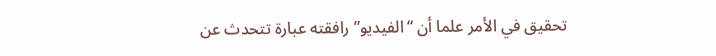تحقيق في الأمر علما أن “الفيديو” رافقته عبارة تتحدث عن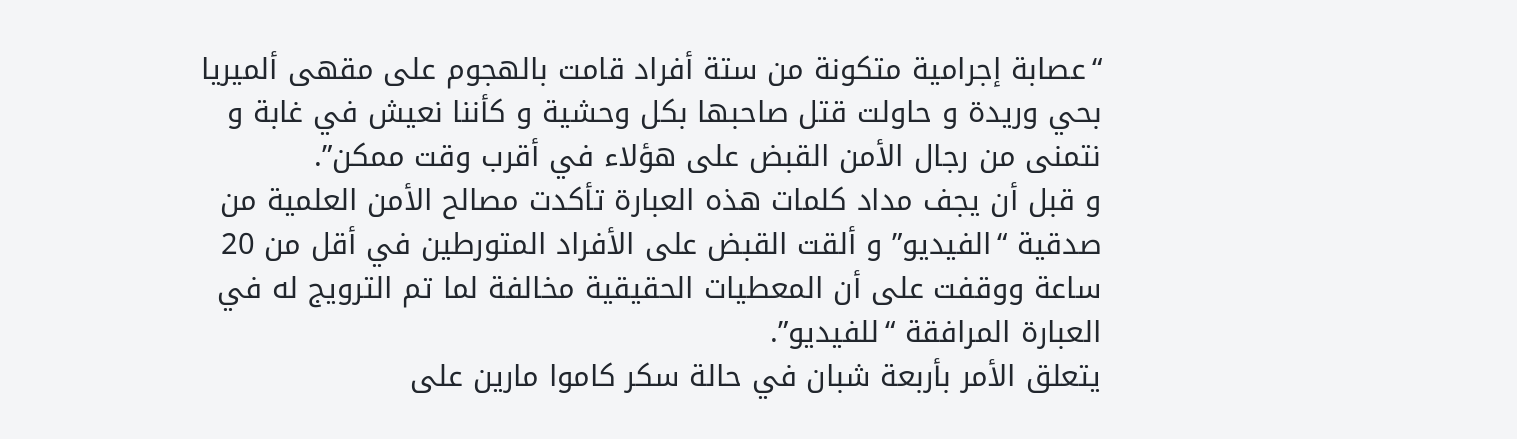“عصابة إجرامية متكونة من ستة أفراد قامت بالهجوم على مقهى ألميريا بحي وريدة و حاولت قتل صاحبها بكل وحشية و كأننا نعيش في غابة و نتمنى من رجال الأمن القبض على هؤلاء في أقرب وقت ممكن”.
و قبل أن يجف مداد كلمات هذه العبارة تأكدت مصالح الأمن العلمية من صدقية “الفيديو” و ألقت القبض على الأفراد المتورطين في أقل من 20 ساعة ووقفت على أن المعطيات الحقيقية مخالفة لما تم الترويج له في العبارة المرافقة “للفيديو”.
يتعلق الأمر بأربعة شبان في حالة سكر كاموا مارين على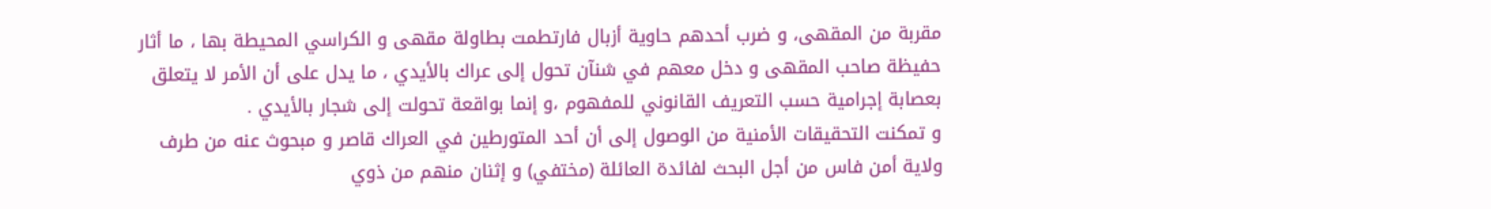مقربة من المقهى، و ضرب أحدهم حاوية أزبال فارتطمت بطاولة مقهى و الكراسي المحيطة بها ، ما أثار حفيظة صاحب المقهى و دخل معهم في شنآن تحول إلى عراك بالأيدي ، ما يدل على أن الأمر لا يتعلق بعصابة إجرامية حسب التعريف القانوني للمفهوم ،و إنما بواقعة تحولت إلى شجار بالأيدي .
و تمكنت التحقيقات الأمنية من الوصول إلى أن أحد المتورطين في العراك قاصر و مبحوث عنه من طرف ولاية أمن فاس من أجل البحث لفائدة العائلة (مختفي) و إثنان منهم من ذوي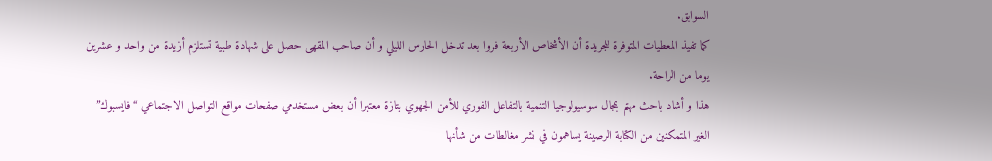السوابق.
كما تفيذ المعطيات المتوفرة للجريدة أن الأشخاص الأربعة فروا بعد تدخل الحارس الليلي و أن صاحب المقهى حصل على شهادة طبية تستلزم أزيدة من واحد و عشرين يوما من الراحة.
هذا و أشاد باحث مهتم بمجال سوسيولوجيا التنمية بالتفاعل الفوري للأمن الجهوي بتازة معتبرا أن بعض مستخدمي صفحات مواقع التواصل الاجتماعي “فايسبوك” الغير المتمكنين من الكتابة الرصينة يساهمون في نشر مغالطات من شأنها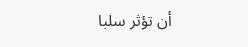أن تؤثر سلبا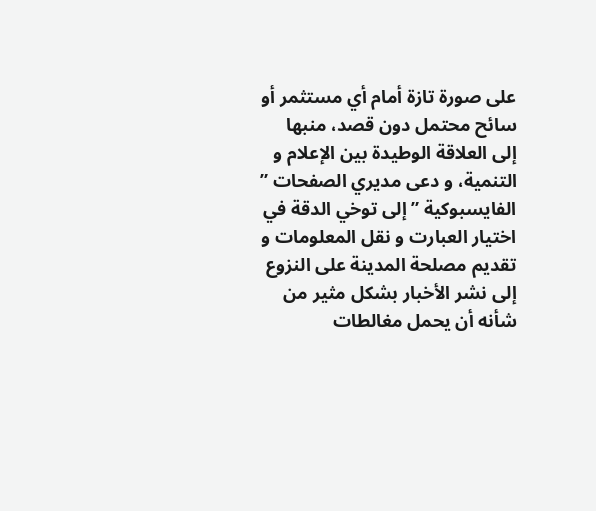على صورة تازة أمام أي مستثمر أو سائح محتمل دون قصد، منبها إلى العلاقة الوطيدة بين الإعلام و التنمية، و دعى مديري الصفحات ” الفايسبوكية ” إلى توخي الدقة في اختيار العبارت و نقل المعلومات و تقديم مصلحة المدينة على النزوع إلى نشر الأخبار بشكل مثير من شأنه أن يحمل مغالطات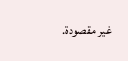غير مقصودة.